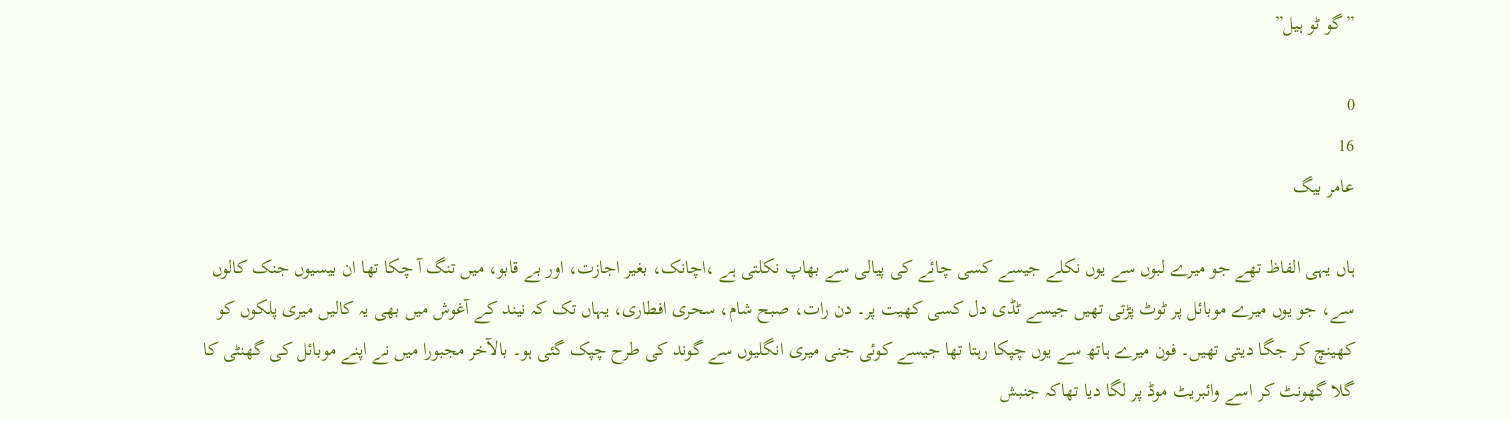”گو ٹو ہیل”

0
16
عامر بیگ

ہاں یہی الفاظ تھے جو میرے لبوں سے یوں نکلے جیسے کسی چائے کی پیالی سے بھاپ نکلتی ہے ،اچانک، بغیر اجازت، اور بے قابو، میں تنگ آ چکا تھا ان بیسیوں جنک کالوں سے، جو یوں میرے موبائل پر ٹوٹ پڑتی تھیں جیسے ٹڈی دل کسی کھیت پر۔ دن رات، صبح شام، سحری افطاری، یہاں تک کہ نیند کے آغوش میں بھی یہ کالیں میری پلکوں کو کھینچ کر جگا دیتی تھیں۔ فون میرے ہاتھ سے یوں چپکا رہتا تھا جیسے کوئی جنی میری انگلیوں سے گوند کی طرح چپک گئی ہو۔ بالآخر مجبورا میں نے اپنے موبائل کی گھنٹی کا گلا گھونٹ کر اسے وائبریٹ موڈ پر لگا دیا تھاکہ جنبش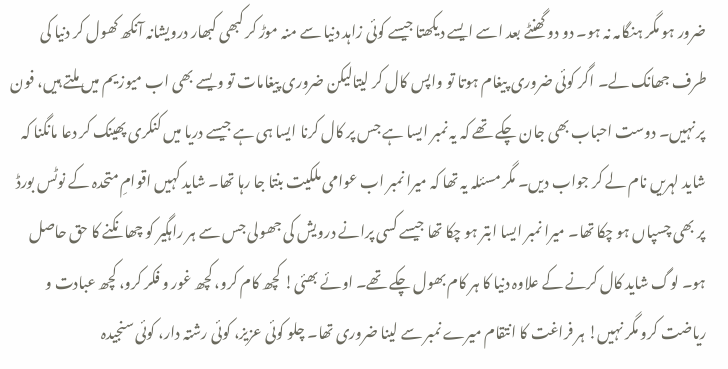ضرور ہو مگر ہنگامہ نہ ہو۔ دو دو گھنٹے بعد اسے ایسے دیکھتا جیسے کوئی زاہد دنیا سے منہ موڑ کر کبھی کبھار درویشانہ آنکھ کھول کر دنیا کی طرف جھانک لے۔ اگر کوئی ضروری پیغام ہوتا تو واپس کال کر لیتالیکن ضروری پیغامات تو ویسے بھی اب میوزیم میں ملتے ہیں، فون پر نہیں۔ دوست احباب بھی جان چکے تھے کہ یہ نمبر ایسا ہے جس پر کال کرنا ایسا ہی ہے جیسے دریا میں کنکری پھینک کر دعا مانگنا کہ شاید لہریں نام لے کر جواب دیں۔ مگر مسئلہ یہ تھا کہ میرا نمبر اب عوامی ملکیت بنتا جا رہا تھا۔ شاید کہیں اقوامِ متحدہ کے نوٹس بورڈ پر بھی چسپاں ہو چکا تھا۔ میرا نمبر ایسا ابتر ہو چکا تھا جیسے کسی پرانے درویش کی جھولی جس سے ہر راہگیر کو چھانکنے کا حق حاصل ہو۔ لوگ شاید کال کرنے کے علاوہ دنیا کا ہر کام بھول چکے تھے۔ اوئے بھئی! کچھ کام کرو، کچھ غور و فکر کرو، کچھ عبادت و ریاضت کرو مگر نہیں! ہر فراغت کا انتقام میرے نمبر سے لینا ضروری تھا۔ چلو کوئی عزیز، کوئی رشتہ دار، کوئی سنجیدہ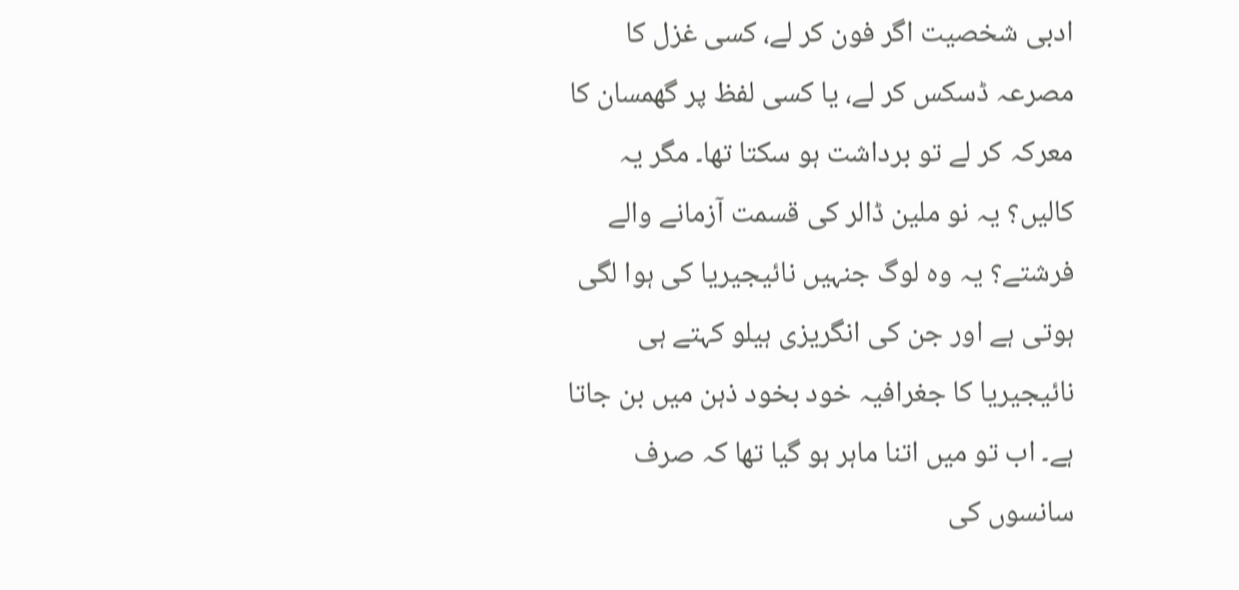ادبی شخصیت اگر فون کر لے، کسی غزل کا مصرعہ ڈسکس کر لے، یا کسی لفظ پر گھمسان کا معرکہ کر لے تو برداشت ہو سکتا تھا۔ مگر یہ کالیں؟ یہ نو ملین ڈالر کی قسمت آزمانے والے فرشتے؟ یہ وہ لوگ جنہیں نائیجیریا کی ہوا لگی ہوتی ہے اور جن کی انگریزی ہیلو کہتے ہی نائیجیریا کا جغرافیہ خود بخود ذہن میں بن جاتا ہے۔ اب تو میں اتنا ماہر ہو گیا تھا کہ صرف سانسوں کی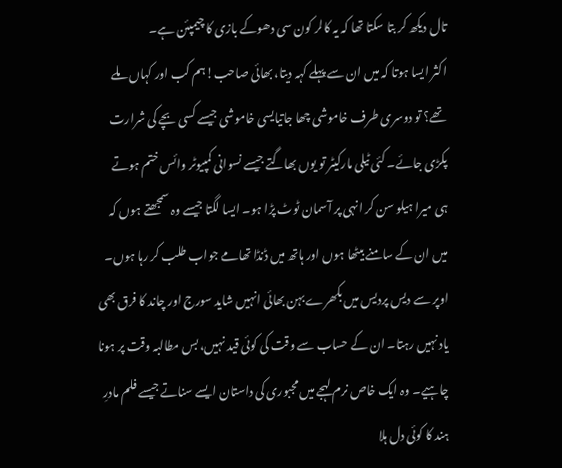تال دیکھ کر بتا سکتا تھا کہ یہ کالر کون سی دھوکے بازی کا چیمپئن ہے۔
اکثر ایسا ہوتا کہ میں ان سے پہلے کہہ دیتا، بھائی صاحب!ہم کب اور کہاں ملے تھے؟ تو دوسری طرف خاموشی چھا جاتیایسی خاموشی جیسے کسی بچے کی شرارت پکڑی جائے۔ کئی ٹیلی مارکیٹر تو یوں بھاگتے جیسے نسوانی کمپیوٹر وائس ختم ہوتے ہی میرا ہیلو سن کر انہی پر آسمان ٹوٹ پڑا ہو۔ ایسا لگتا جیسے وہ سمجھتے ہوں کہ میں ان کے سامنے بیٹھا ہوں اور ہاتھ میں ڈنڈا تھامے جواب طلب کر رہا ہوں۔ اوپر سے دیس پردیس میں بکھرے بہن بھائی انہیں شاید سورج اور چاند کا فرق بھی یاد نہیں رہتا۔ ان کے حساب سے وقت کی کوئی قید نہیں، بس مطالبہ وقت پر ہونا چاہیے۔ وہ ایک خاص نرم لہجے میں مجبوری کی داستان ایسے سناتے جیسے فلم مادرِ ہند کا کوئی دل ہلا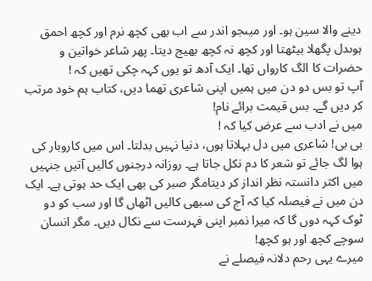دینے والا سین ہو۔ اور میںجو اندر سے اب بھی کچھ نرم اور کچھ احمق ہوںدل پگھلا بیٹھتا اور کچھ نہ کچھ بھیج دیتا۔ پھر شاعر خواتین و حضرات کا الگ کارواں تھا۔ ایک آدھ تو یوں کہہ چکی تھیں کہ !
آپ تو بس دو دن میں ہمیں اپنی شاعری تھما دیں، کتاب ہم خود مرتب کر دیں گے۔ بس قیمت برائے نام!
میں نے ادب سے عرض کیا کہ !
بی بی! شاعری میں دل بہلاتا ہوں، دنیا نہیں بدلتا۔ اس میں کاروبار کی ہوا لگ جائے تو شعر کا دم نکل جاتا ہے۔ روزانہ درجنوں کالیں آتیں جنہیں میں اکثر دانستہ نظر انداز کر دیتامگر صبر کی بھی ایک حد ہوتی ہے۔ ایک دن میں نے فیصلہ کیا کہ آج کی سبھی کالیں اٹھاں گا اور سب کو دو ٹوک کہہ دوں گا کہ میرا نمبر اپنی فہرست سے نکال دیں۔ مگر انسان سوچے کچھ اور ہو کچھ!
میرے یہی رحم دلانہ فیصلے نے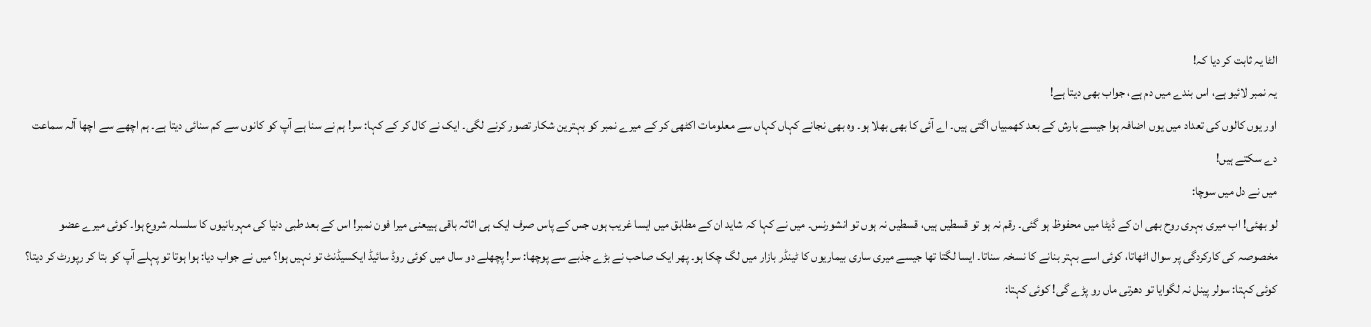الٹا یہ ثابت کر دیا کہ!
یہ نمبر لائیو ہے، اس بندے میں دم ہے، جواب بھی دیتا ہے!
اور یوں کالوں کی تعداد میں یوں اضافہ ہوا جیسے بارش کے بعد کھمبیاں اگتی ہیں۔ اے آئی کا بھی بھلا ہو۔ وہ بھی نجانے کہاں کہاں سے معلومات اکٹھی کر کے میرے نمبر کو بہترین شکار تصور کرنے لگی۔ ایک نے کال کر کے کہا: سر! ہم نے سنا ہے آپ کو کانوں سے کم سنائی دیتا ہے۔ ہم اچھے سے اچھا آلہ سماعت دے سکتے ہیں!
میں نے دل میں سوچا:
لو بھئی! اب میری بہری روح بھی ان کے ڈیٹا میں محفوظ ہو گئی۔ رقم نہ ہو تو قسطیں ہیں، قسطیں نہ ہوں تو انشورنس۔ میں نے کہا کہ شاید ان کے مطابق میں ایسا غریب ہوں جس کے پاس صرف ایک ہی اثاثہ باقی ہییعنی میرا فون نمبر! اس کے بعد طبی دنیا کی مہربانیوں کا سلسلہ شروع ہوا۔ کوئی میرے عضو مخصوصہ کی کارکردگی پر سوال اٹھاتا، کوئی اسے بہتر بنانے کا نسخہ سناتا۔ ایسا لگتا تھا جیسے میری ساری بیماریوں کا ٹینڈر بازار میں لگ چکا ہو۔ پھر ایک صاحب نے بڑے جذبے سے پوچھا: سر! پچھلے دو سال میں کوئی روڈ سائیڈ ایکسیڈنٹ تو نہیں ہوا؟ میں نے جواب دیا: ہوا ہوتا تو پہلے آپ کو بتا کر رپورٹ کر دیتا؟ کوئی کہتا: سولر پینل نہ لگوایا تو دھرتی ماں رو پڑے گی! کوئی کہتا: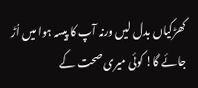کھڑکیاں بدل لیں ورنہ آپ کا پیسہ ہوا میں اُڑ جائے گا! کوئی میری صحت کے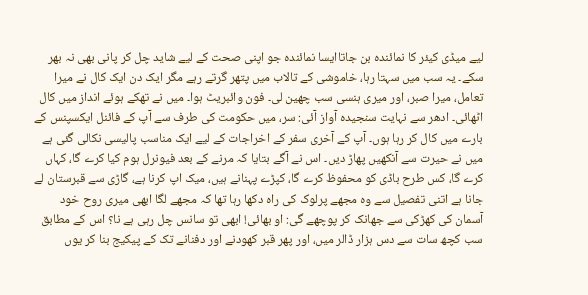لیے میڈی کیئر کا نمائندہ بن جاتاایسا نمائندہ جو اپنی صحت کے لیے شاید چل کر پانی بھی نہ بھر سکے۔ یہ سب میں سہتا رہا، خاموشی کے تالاب میں پتھر گرتے رہے مگر ایک دن ایک کال نے میرا تعامل، میرا صبر، اور میری ہنسی سب چھین لی۔ فون وائبریٹ ہوا۔ میں نے تھکے ہوئے انداز میں کال اٹھائی۔ ادھر سے نہایت سنجیدہ آواز آئی: سر، میں حکومت کی طرف سے آپ کے فائنل ایکسپنس کے بارے میں کال کر رہا ہوں۔ آپ کے آخری سفر کے اخراجات کے لیے ایک مناسب پالیسی نکالی گئی ہے
میں نے حیرت سے آنکھیں پھاڑ دیں۔ اس نے آگے بتایا کہ مرنے کے بعد فیونرل ہوم کیا کرے گا، کہاں کرے گا، کس طرح باڈی کو محفوظ کرے گا، کپڑے پہنانے ہیں، میک اپ کرنا ہے، گاڑی سے قبرستان لے جانا ہے اتنی تفصیل سے وہ مجھے پرلوک کی راہ دکھا رہا تھا کہ مجھے لگا ابھی میری روح خود آسمان کی کھڑکی سے جھانک کر پوچھے گی: او بھائی! ابھی تو سانس چل رہی ہے نا؟ اس کے مطابق سب کچھ سات سے دس ہزار ڈالر میں، اور پھر قبر کھودنے اور دفنانے تک کے پیکیج بنا کر یوں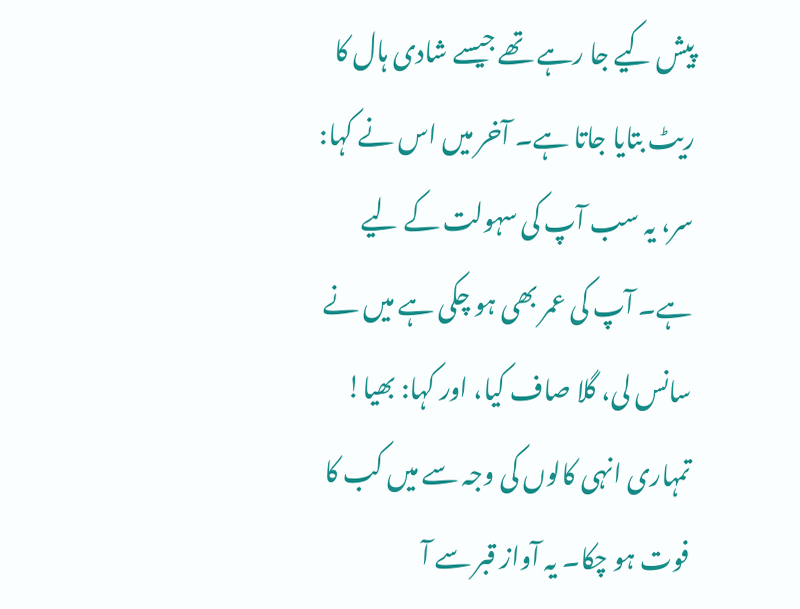پیش کیے جا رہے تھے جیسے شادی ہال کا ریٹ بتایا جاتا ہے۔ آخر میں اس نے کہا: سر، یہ سب آپ کی سہولت کے لیے ہے۔ آپ کی عمر بھی ہو چکی ہے میں نے سانس لی، گلا صاف کیا، اور کہا: بھیا! تمہاری انہی کالوں کی وجہ سے میں کب کا فوت ہو چکا۔ یہ آواز قبر سے آ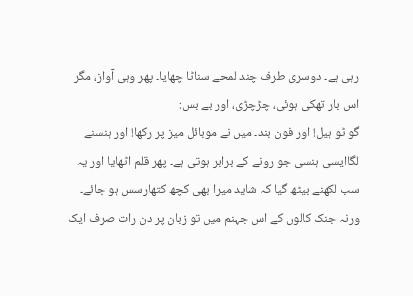رہی ہے۔ دوسری طرف چند لمحے سناٹا چھایا۔ پھر وہی آواز، مگر اس بار تھکی ہوئی، چڑچڑی، اور بے بس:
گو ٹو ہیل! اور فون بند۔ میں نے موبائل میز پر رکھا! اور ہنسنے لگاایسی ہنسی جو رونے کے برابر ہوتی ہے۔ پھر قلم اٹھایا اور یہ سب لکھنے بیٹھ گیا کہ شاید میرا بھی کچھ کتھارسس ہو جائے۔ ورنہ جنک کالوں کے اس جہنم میں تو زبان پر دن رات صرف ایک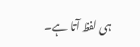ہی لفظ آتا ہے۔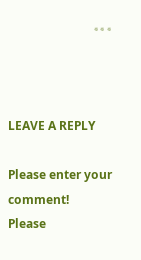٭٭٭



LEAVE A REPLY

Please enter your comment!
Please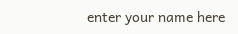enter your name here